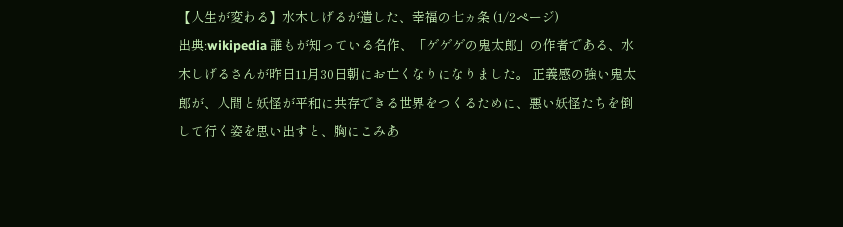【人生が変わる】水木しげるが遺した、幸福の七ヵ条 (1/2ページ)
出典:wikipedia 誰もが知っている名作、「ゲゲゲの鬼太郎」の作者である、水木しげるさんが昨日11月30日朝にお亡くなりになりました。 正義感の強い鬼太郎が、人間と妖怪が平和に共存できる世界をつくるために、悪い妖怪たちを倒して行く姿を思い出すと、胸にこみあ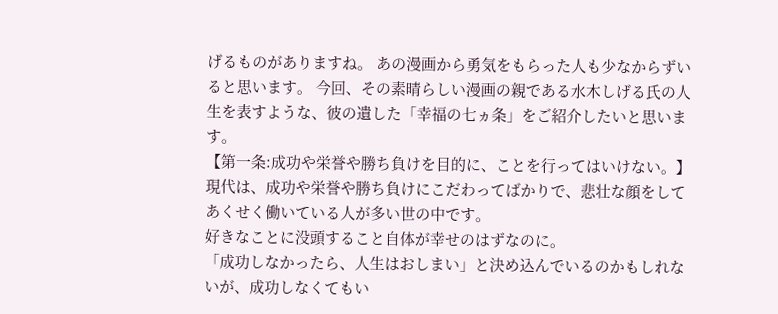げるものがありますね。 あの漫画から勇気をもらった人も少なからずいると思います。 今回、その素晴らしい漫画の親である水木しげる氏の人生を表すような、彼の遺した「幸福の七ヵ条」をご紹介したいと思います。
【第一条:成功や栄誉や勝ち負けを目的に、ことを行ってはいけない。】
現代は、成功や栄誉や勝ち負けにこだわってばかりで、悲壮な顔をしてあくせく働いている人が多い世の中です。
好きなことに没頭すること自体が幸せのはずなのに。
「成功しなかったら、人生はおしまい」と決め込んでいるのかもしれないが、成功しなくてもい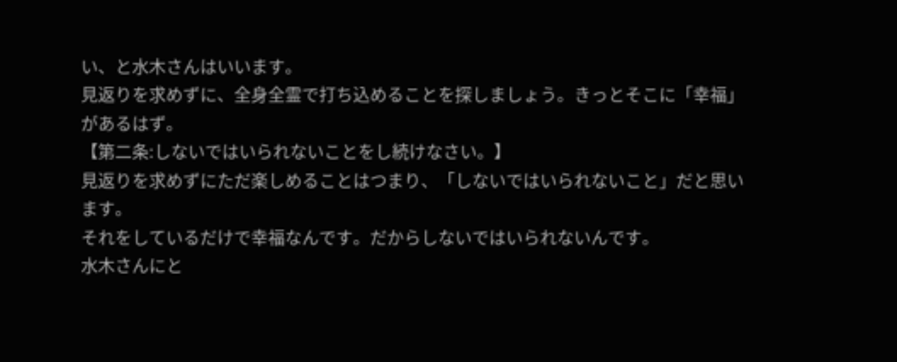い、と水木さんはいいます。
見返りを求めずに、全身全霊で打ち込めることを探しましょう。きっとそこに「幸福」があるはず。
【第二条:しないではいられないことをし続けなさい。】
見返りを求めずにただ楽しめることはつまり、「しないではいられないこと」だと思います。
それをしているだけで幸福なんです。だからしないではいられないんです。
水木さんにと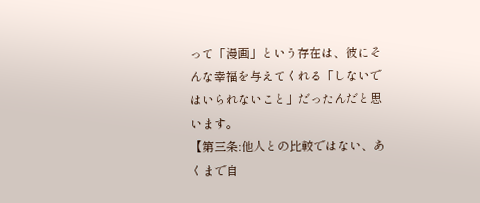って「漫画」という存在は、彼にそんな幸福を与えてくれる「しないではいられないこと」だったんだと思います。
【第三条:他人との比較ではない、あくまで自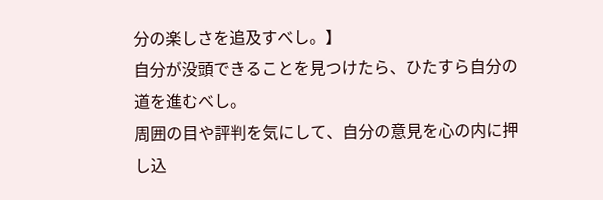分の楽しさを追及すべし。】
自分が没頭できることを見つけたら、ひたすら自分の道を進むべし。
周囲の目や評判を気にして、自分の意見を心の内に押し込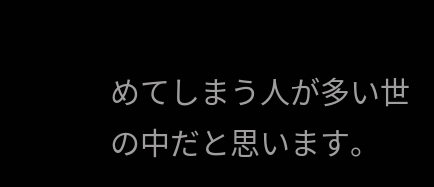めてしまう人が多い世の中だと思います。